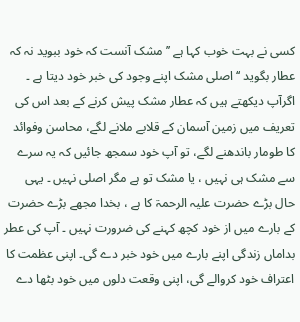کسی نے بہت خوب کہا ہے ’’ مشک آنست کہ خود ببوید نہ کہ عطار بگوید ‘‘ اصلی مشک اپنے وجود کی خبر خود دیتا ہے ۔ اگرآپ دیکھتے ہیں کہ عطار مشک پیش کرنے کے بعد اس کی تعریف میں زمین آسمان کے قلابے ملانے لگے، محاسن وفوائد کا طومار باندھنے لگے، تو آپ خود سمجھ جائیں کہ یہ سرے سے مشک ہی نہیں ، یا مشک تو ہے مگر اصلی نہیں ۔ یہی حال بڑے حضرت علیہ الرحمۃ کا ہے ، بخدا مجھے بڑے حضرت کے بارے میں از خود کچھ کہنے کی ضرورت نہیں ۔ آپ کی عطر بداماں زندگی اپنے بارے میں خود خبر دے گی۔ اپنی عظمت کا اعتراف خود کروالے گی، اپنی وقعت دلوں میں خود بٹھا دے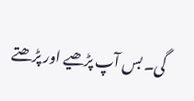گی۔ بس آپ پڑھیے اور پڑھتے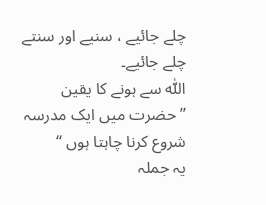چلے جائیے ، سنیے اور سنتے چلے جائیے۔
اللّٰہ سے ہونے کا یقین
’’ حضرت میں ایک مدرسہ شروع کرنا چاہتا ہوں ‘‘
یہ جملہ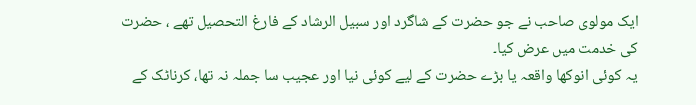ایک مولوی صاحب نے جو حضرت کے شاگرد اور سبیل الرشاد کے فارغ التحصیل تھے ، حضرت کی خدمت میں عرض کیا۔
یہ کوئی انوکھا واقعہ یا بڑے حضرت کے لیے کوئی نیا اور عجیب سا جملہ نہ تھا، کرناٹک کے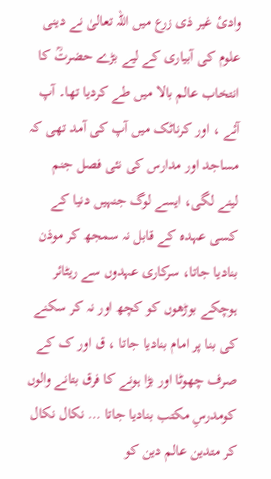وادیٔ غیر ذی زرع میں اللہ تعالیٰ نے دینی علوم کی آبیاری کے لیے بڑے حضرتؒ کا انتخاب عالم بالا میں طے کردیا تھا۔ آپ آئے ، اور کرناٹک میں آپ کی آمد تھی کہ مساجد اور مدارس کی نئی فصل جنم لینے لگی، ایسے لوگ جنہیں دنیا کے کسی عہدہ کے قابل نہ سمجھ کر موذن بنادیا جاتا، سرکاری عہدوں سے ریٹائر ہوچکے بوڑھوں کو کچھ اور نہ کر سکنے کی بنا پر امام بنادیا جاتا ، ق اور ک کے صرف چھوٹا اور بڑا ہونے کا فرق بتانے والوں کومدرسِ مکتب بنادیا جاتا … نکال نکال کر متدین عالم دین کو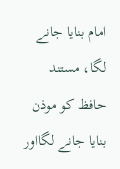امام بنایا جانے لگا، مستند حافظ کو موذن بنایا جانے لگااور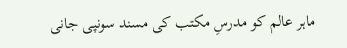ماہر عالم کو مدرسِ مکتب کی مسند سونپی جانی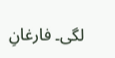لگی۔ فارغانِ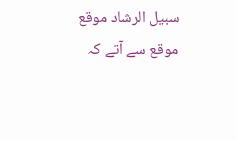سبیل الرشاد موقع موقع سے آتے کہ